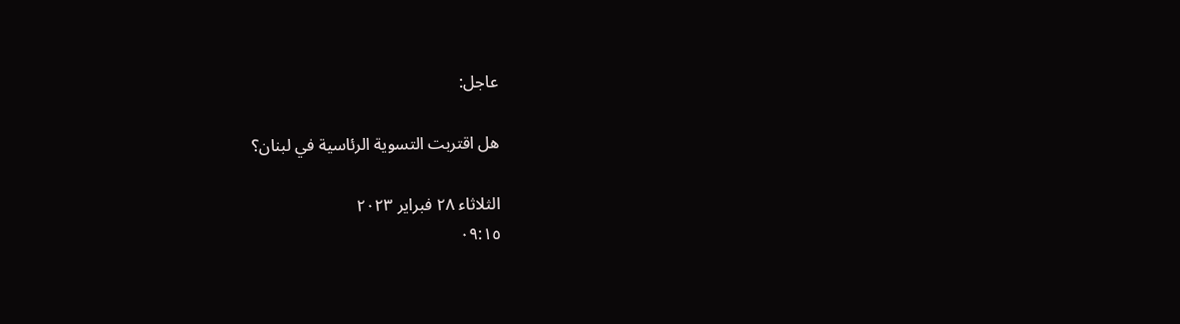عاجل:

هل اقتربت التسوية الرئاسية في لبنان؟

الثلاثاء ٢٨ فبراير ٢٠٢٣
٠٩:١٥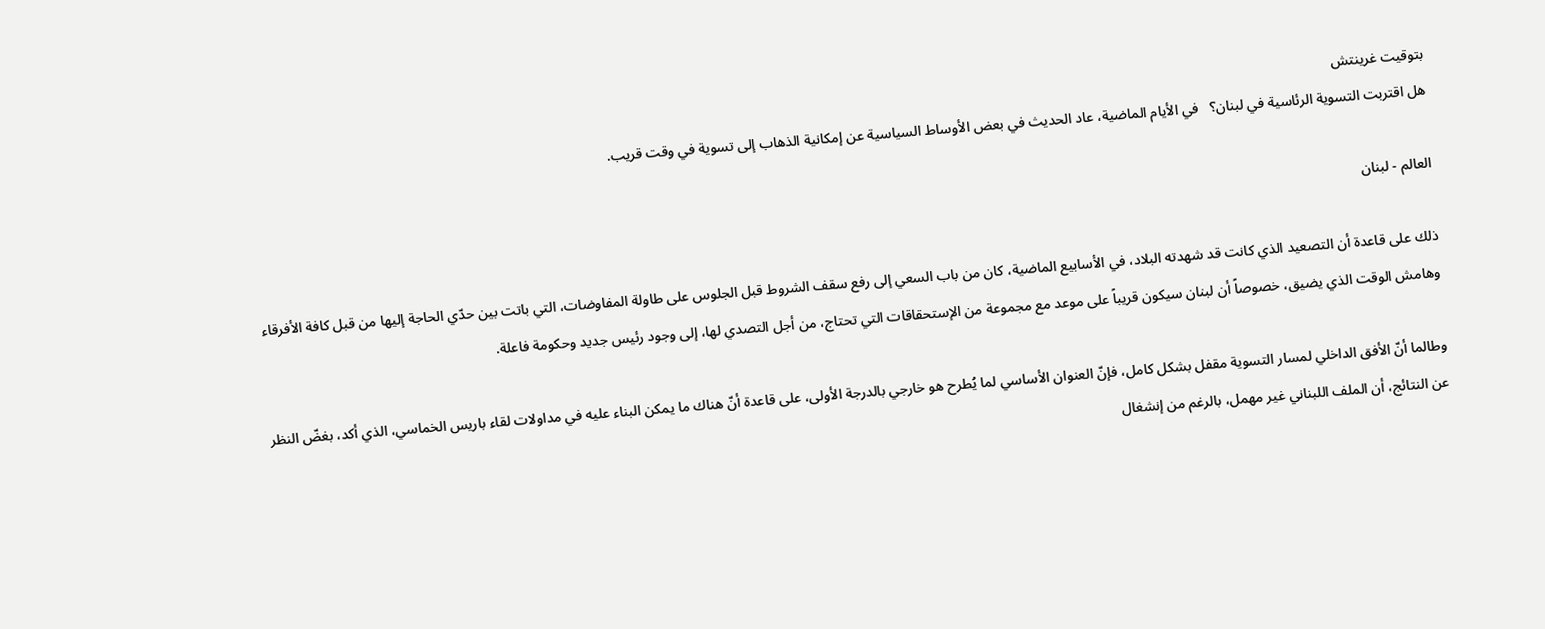بتوقيت غرينتش
هل اقتربت التسوية الرئاسية في لبنان؟   في الأيام الماضية، عاد الحديث في بعض الأوساط السياسية عن إمكانية الذهاب إلى تسوية في وقت قريب.

العالم - لبنان

ذلك على قاعدة أن التصعيد الذي كانت قد شهدته البلاد، في الأسابيع الماضية، كان من باب السعي إلى رفع سقف الشروط قبل الجلوس على طاولة المفاوضات، التي باتت بين حدّي الحاجة إليها من قبل كافة الأفرقاء وهامش الوقت الذي يضيق، خصوصاً أن لبنان سيكون قريباً على موعد مع مجموعة من الإستحقاقات التي تحتاج، من أجل التصدي لها، إلى وجود رئيس جديد وحكومة فاعلة.

وطالما أنّ الأفق الداخلي لمسار التسوية مقفل بشكل كامل، فإنّ العنوان الأساسي لما يُطرح هو خارجي بالدرجة الأولى، على قاعدة أنّ هناك ما يمكن البناء عليه في مداولات لقاء باريس الخماسي، الذي أكد، بغضّ النظر عن النتائج، أن الملف اللبناني غير مهمل، بالرغم من إنشغال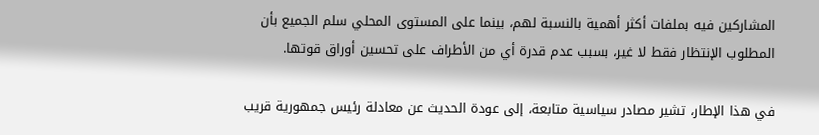المشاركين فيه بملفات أكثر أهمية بالنسبة لهم، بينما على المستوى المحلي سلم الجميع بأن المطلوب الإنتظار فقط لا غير، بسبب عدم قدرة أي من الأطراف على تحسين أوراق قوتها.

في هذا الإطار، تشير مصادر سياسية متابعة، إلى عودة الحديث عن معادلة رئيس جمهورية قريب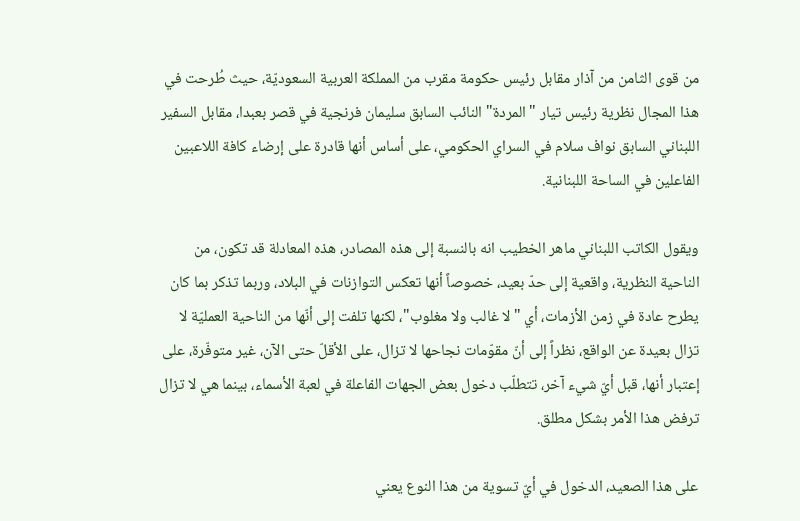من قوى الثامن من آذار مقابل رئيس حكومة مقرب من المملكة العربية السعوديّة، حيث طُرحت في هذا المجال نظرية رئيس تيار "المردة" النائب السابق سليمان فرنجية في قصر بعبدا، مقابل السفير اللبناني السابق نواف سلام في السراي الحكومي، على أساس أنها قادرة على إرضاء كافة اللاعبين الفاعلين في الساحة اللبنانية.

ويقول الكاتب اللبناني ماهر الخطيب انه بالنسبة إلى هذه المصادر، هذه المعادلة قد تكون، من الناحية النظرية، واقعية إلى حدّ بعيد، خصوصاً أنها تعكس التوازنات في البلاد، وربما تذكر بما كان يطرح عادة في زمن الأزمات، أي "لا غالب ولا مغلوب"، لكنها تلفت إلى أنّها من الناحية العمليّة لا تزال بعيدة عن الواقع، نظراً إلى أنّ مقوّمات نجاحها لا تزال، على الأقلّ حتى الآن، غير متوفّرة، على إعتبار أنها، قبل أيّ شيء آخر، تتطلّب دخول بعض الجهات الفاعلة في لعبة الأسماء، بينما هي لا تزال ترفض هذا الأمر بشكل مطلق.

على هذا الصعيد، الدخول في أيّ تسوية من هذا النوع يعني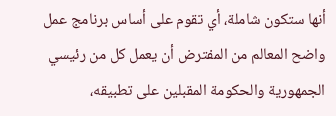أنها ستكون شاملة، أي تقوم على أساس برنامج عمل واضح المعالم من المفترض أن يعمل كل من رئيسي الجمهورية والحكومة المقبلين على تطبيقه،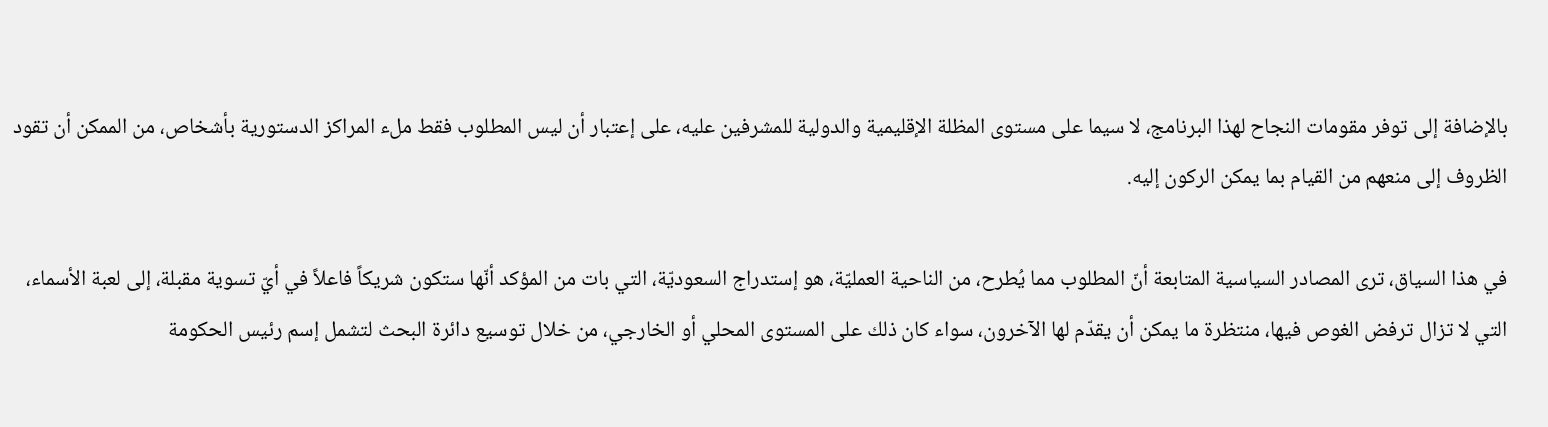بالإضافة إلى توفر مقومات النجاح لهذا البرنامج، لا سيما على مستوى المظلة الإقليمية والدولية للمشرفين عليه، على إعتبار أن ليس المطلوب فقط ملء المراكز الدستورية بأشخاص، من الممكن أن تقود الظروف إلى منعهم من القيام بما يمكن الركون إليه.

في هذا السياق، ترى المصادر السياسية المتابعة أنّ المطلوب مما يُطرح، من الناحية العمليّة، هو إستدراج السعوديّة، التي بات من المؤكد أنّها ستكون شريكاً فاعلاً في أيّ تسوية مقبلة، إلى لعبة الأسماء، التي لا تزال ترفض الغوص فيها، منتظرة ما يمكن أن يقدّم لها الآخرون، سواء كان ذلك على المستوى المحلي أو الخارجي، من خلال توسيع دائرة البحث لتشمل إسم رئيس الحكومة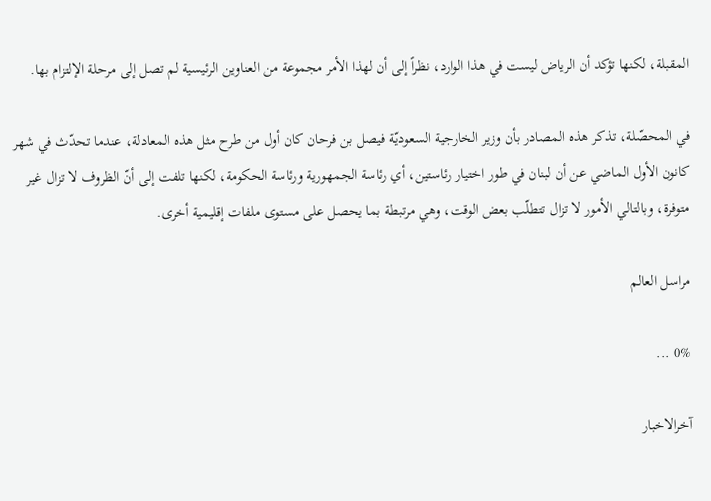المقبلة، لكنها تؤكد أن الرياض ليست في هذا الوارد، نظراً إلى أن لهذا الأمر مجموعة من العناوين الرئيسية لم تصل إلى مرحلة الإلتزام بها.

في المحصّلة، تذكر هذه المصادر بأن وزير الخارجية السعوديّة فيصل بن فرحان كان أول من طرح مثل هذه المعادلة، عندما تحدّث في شهر كانون الأول الماضي عن أن لبنان في طور اختيار رئاستين، أي رئاسة الجمهورية ورئاسة الحكومة، لكنها تلفت إلى أنّ الظروف لا تزال غير متوفرة، وبالتالي الأمور لا تزال تتطلّب بعض الوقت، وهي مرتبطة بما يحصل على مستوى ملفات إقليمية أخرى.

مراسل العالم

0% ...

آخرالاخبار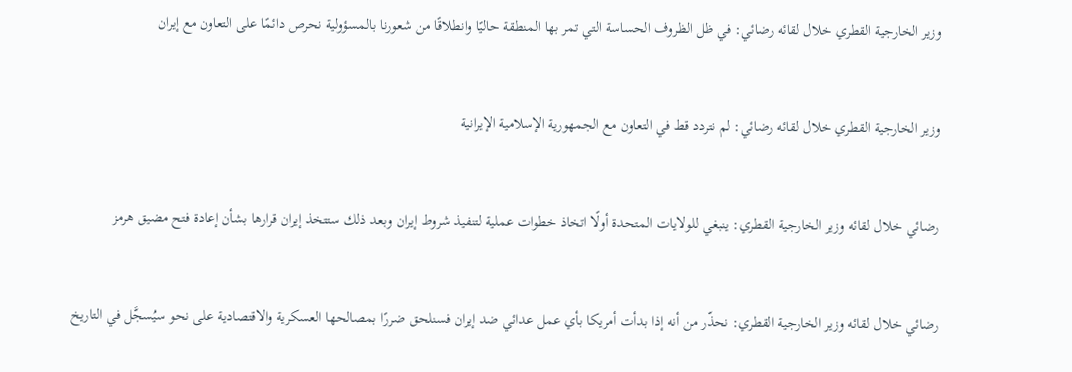وزير الخارجية القطري خلال لقائه رضائي: في ظل الظروف الحساسة التي تمر بها المنطقة حاليًا وانطلاقًا من شعورنا بالمسؤولية نحرص دائمًا على التعاون مع إيران


وزير الخارجية القطري خلال لقائه رضائي: لم نتردد قط في التعاون مع الجمهورية الإسلامية الإيرانية


رضائي خلال لقائه وزير الخارجية القطري: ينبغي للولايات المتحدة أولًا اتخاذ خطوات عملية لتنفيذ شروط إيران وبعد ذلك ستتخذ إيران قرارها بشأن إعادة فتح مضيق هرمز


رضائي خلال لقائه وزير الخارجية القطري: نحذّر من أنه إذا بدأت أمريكا بأي عمل عدائي ضد إيران فسنلحق ضررًا بمصالحها العسكرية والاقتصادية على نحو سيُسجَّل في التاريخ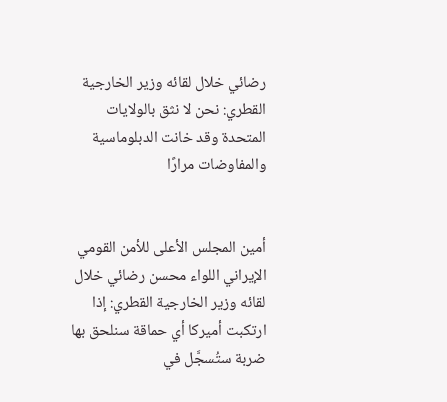رضائي خلال لقائه وزير الخارجية القطري: نحن لا نثق بالولايات المتحدة وقد خانت الدبلوماسية والمفاوضات مرارًا


أمين المجلس الأعلى للأمن القومي الإيراني اللواء محسن رضائي خلال لقائه وزير الخارجية القطري: إذا ارتكبت أميركا أي حماقة سنلحق بها ضربة ستُسجَّل في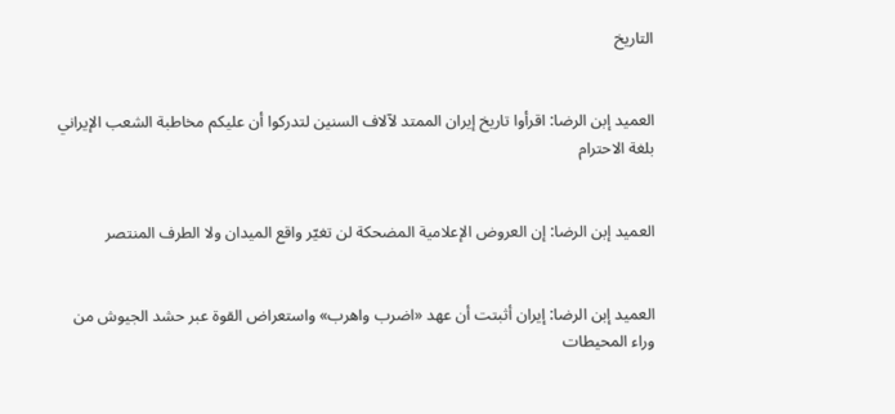التاريخ


العميد إبن الرضا: اقرأوا تاريخ إيران الممتد لآلاف السنين لتدركوا أن عليكم مخاطبة الشعب الإيراني بلغة الاحترام


العميد إبن الرضا: إن العروض الإعلامية المضحكة لن تغيّر واقع الميدان ولا الطرف المنتصر


العميد إبن الرضا: إيران أثبتت أن عهد «اضرب واهرب» واستعراض القوة عبر حشد الجيوش من وراء المحيطات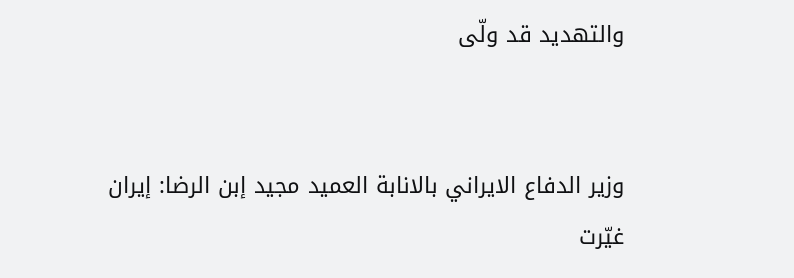والتهديد قد ولّى


وزير الدفاع الايراني بالانابة العميد مجيد إبن الرضا: إيران غيّرت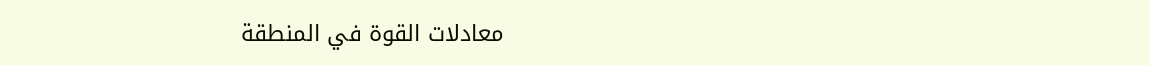معادلات القوة في المنطقة